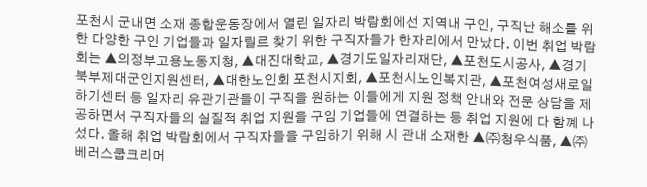포천시 군내면 소재 종합운동장에서 열린 일자리 박람회에선 지역내 구인, 구직난 해소를 위한 다양한 구인 기업들과 일자릴르 찾기 위한 구직자들가 한자리에서 만났다. 이번 취업 박람회는 ▲의정부고용노동지청, ▲대진대학교, ▲경기도일자리재단, ▲포천도시공사, ▲경기북부제대군인지원센터, ▲대한노인회 포천시지회, ▲포천시노인복지관, ▲포천여성새로일하기센터 등 일자리 유관기관들이 구직을 원하는 이들에게 지원 정책 안내와 전문 상담을 제공하면서 구직자들의 실질적 취업 지원을 구임 기업들에 연결하는 등 취업 지원에 다 함꼐 나섰다. 올해 취업 박람회에서 구직자들을 구임하기 위해 시 관내 소재한 ▲㈜청우식품, ▲㈜베러스쿱크리머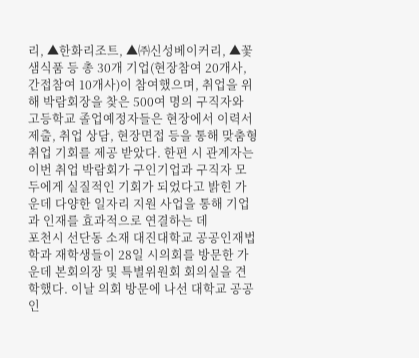리, ▲한화리조트, ▲㈜신성베이커리, ▲꽃샘식품 등 총 30개 기업(현장참여 20개사, 간접참여 10개사)이 참여했으며, 취업을 위해 박람회장을 찾은 500여 명의 구직자와 고등학교 졸업예정자들은 현장에서 이력서 제출, 취업 상담, 현장면접 등을 통해 맞춤형 취업 기회를 제공 받았다. 한편 시 관계자는 이번 취업 박람회가 구인기업과 구직자 모두에게 실질적인 기회가 되었다고 밝힌 가운데 다양한 일자리 지원 사업을 통해 기업과 인재를 효과적으로 연결하는 데
포천시 선단동 소재 대진대학교 공공인재법학과 재학생들이 28일 시의회를 방문한 가운데 본회의장 및 특별위원회 회의실을 견학했다. 이날 의회 방문에 나선 대학교 공공인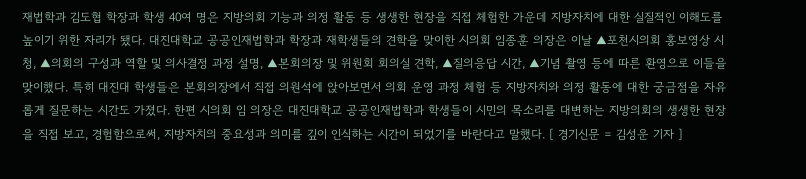재법학과 김도협 학장과 학생 40여 명은 지방의회 기능과 의정 활동 등 생생한 현장을 직접 체험한 가운데 지방자치에 대한 실질적인 이해도를 높이기 위한 자리가 됐다. 대진대학교 공공인재법학과 학장과 재학생들의 견학을 맞이한 시의회 임종훈 의장은 이날 ▲포천시의회 홍보영상 시청, ▲의회의 구성과 역할 및 의사결정 과정 설명, ▲본회의장 및 위원회 회의실 견학, ▲질의응답 시간, ▲기념 촬영 등에 따른 환영으로 이들을 맞이했다. 특히 대진대 학생들은 본회의장에서 직접 의원석에 앉아보면서 의회 운영 과정 체험 등 지방자치와 의정 활동에 대한 궁금점을 자유롭게 질문하는 시간도 가졌다. 한편 시의회 임 의장은 대진대학교 공공인재법학과 학생들이 시민의 목소리를 대변하는 지방의회의 생생한 현장을 직접 보고, 경험함으로써, 지방자치의 중요성과 의미를 깊이 인식하는 시간이 되었기를 바란다고 말했다. [ 경기신문 = 김성운 기자 ]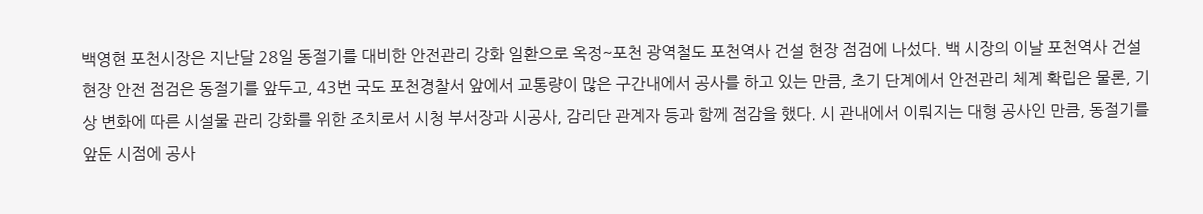백영현 포천시장은 지난달 28일 동절기를 대비한 안전관리 강화 일환으로 옥정~포천 광역철도 포천역사 건설 현장 점검에 나섰다. 백 시장의 이날 포천역사 건설 현장 안전 점검은 동절기를 앞두고, 43번 국도 포천경찰서 앞에서 교통량이 많은 구간내에서 공사를 하고 있는 만큼, 초기 단계에서 안전관리 체계 확립은 물론, 기상 변화에 따른 시설물 관리 강화를 위한 조치로서 시청 부서장과 시공사, 감리단 관계자 등과 함께 점감을 했다. 시 관내에서 이뤄지는 대형 공사인 만큼, 동절기를 앞둔 시점에 공사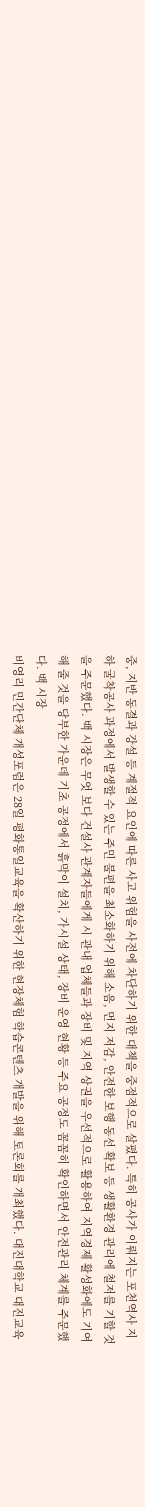중, 지반 동결과 강설 등 계절적 요인에 따른 사고 위험을 사전에 차단하기 위한 대책을 중점적으로 살폈다. 특히 공사가 이뤄지는 포천역사 지하 굴착공사 과정에서 발생할 수 있는 주민 불편을 최소화하기 위해 소음, 먼지 저감, 안전한 보행 동선 확보 등 생활환경 관리에 철저를 기할 것을 주문했다. 백 시장은 무엇 보다 건설사 관계자들에게 시 관내 업체들과 장비 및 지역 상권을 우선적으로 활용하여 지역경제 활성화에도 기여해 줄 것을 당부한 가운데 기초 공정에서 흙막이 설치, 가시설 상태, 장비 운영 현황 등 주요 공정도 꼼꼼히 확인하면서 안전관리 체계를 주문했다. 백 시장
비영리 민간단체 개성포럼은 28일 평화통일교육을 확산하기 위한 현장체험 학습콘텐츠 개발을 위해 토론회를 개최했다. 대진대학교 대진교육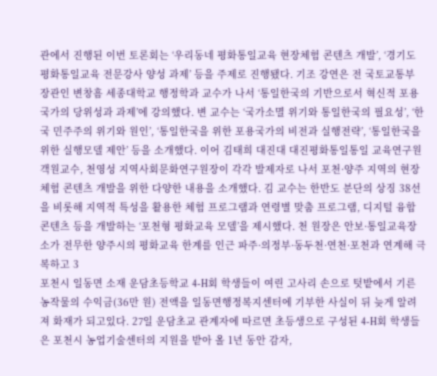관에서 진행된 이번 토론회는 ‘우리동네 평화통일교육 현장체험 콘텐츠 개발’, ‘경기도 평화통일교육 전문강사 양성 과제’ 등을 주제로 진행됐다. 기조 강연은 전 국토교통부 장관인 변창흠 세종대학교 행정학과 교수가 나서 ‘통일한국의 기반으로서 혁신적 포용국가의 당위성과 과제’에 강의했다. 변 교수는 ‘국가소멸 위기와 통일한국의 필요성’, ‘한국 민주주의 위기와 원인’, ‘통일한국을 위한 포용국가의 비전과 실행전략’, ‘통일한국을 위한 실행모델 제안’ 등을 소개했다. 이어 김태희 대진대 대진평화통일통일 교육연구원 객원교수, 천영성 지역사회문화연구원장이 각각 발제자로 나서 포천·양주 지역의 현장체험 콘텐츠 개발을 위한 다양한 내용을 소개했다. 김 교수는 한반도 분단의 상징 38선을 비롯해 지역적 특성을 활용한 체험 프로그램과 연령별 맞춤 프로그램, 디지털 융합 콘텐츠 등을 개발하는 ‘포천형 평화교육 모델’을 제시했다. 천 원장은 안보·통일교육장소가 전무한 양주시의 평화교육 한계를 인근 파주·의정부·동두천·연천·포천과 연계해 극복하고 3
포천시 일동면 소재 운담초등학교 4-H회 학생들이 여린 고사리 손으로 텃밭에서 기른 농작물의 수익금(36만 원) 전액을 일동면행정복지센터에 기부한 사실이 뒤 늦게 알려져 화재가 되고있다. 27일 운담초교 관계자에 따르면 초등생으로 구성된 4-H회 학생들은 포천시 농업기술센터의 지원을 받아 올 1년 동안 감자,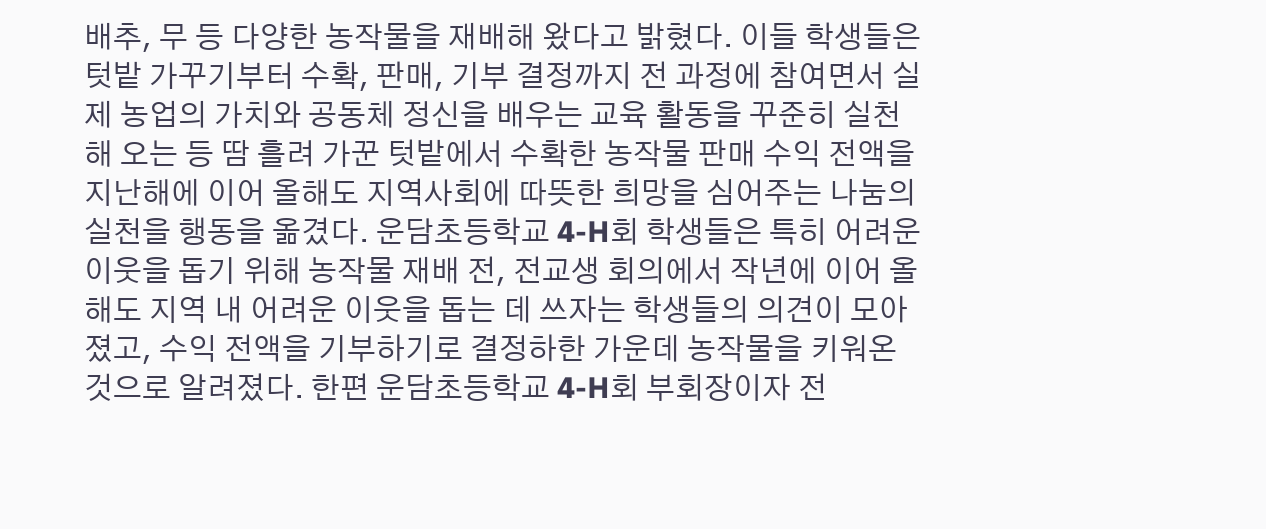배추, 무 등 다양한 농작물을 재배해 왔다고 밝혔다. 이들 학생들은 텃밭 가꾸기부터 수확, 판매, 기부 결정까지 전 과정에 참여면서 실제 농업의 가치와 공동체 정신을 배우는 교육 활동을 꾸준히 실천해 오는 등 땀 흘려 가꾼 텃밭에서 수확한 농작물 판매 수익 전액을 지난해에 이어 올해도 지역사회에 따뜻한 희망을 심어주는 나눔의 실천을 행동을 옮겼다. 운담초등학교 4-H회 학생들은 특히 어려운 이웃을 돕기 위해 농작물 재배 전, 전교생 회의에서 작년에 이어 올해도 지역 내 어려운 이웃을 돕는 데 쓰자는 학생들의 의견이 모아졌고, 수익 전액을 기부하기로 결정하한 가운데 농작물을 키워온 것으로 알려졌다. 한편 운담초등학교 4-H회 부회장이자 전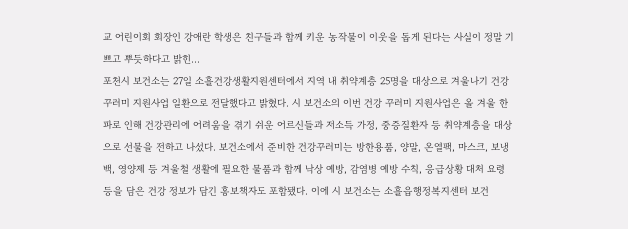교 어린이회 회장인 강애란 학생은 친구들과 함께 키운 농작물이 이웃을 돕게 된다는 사실이 정말 기쁘고 뿌듯하다고 밝힌…
포천시 보건소는 27일 소흘건강생활지원센터에서 지역 내 취약계층 25명을 대상으로 겨울나기 건강꾸러미 지원사업 일환으로 전달했다고 밝혔다. 시 보건소의 이번 건강 꾸러미 지원사업은 올 겨울 한파로 인해 건강관리에 어려움을 겪기 쉬운 어르신들과 저소득 가정, 중증질환자 등 취약계층을 대상으로 선물을 전하고 나섰다. 보건소에서 준비한 건강꾸러미는 방한용품, 양말, 온열팩, 마스크, 보냉백, 영양제 등 겨울철 생활에 필요한 물품과 함께 낙상 예방, 감염병 예방 수칙, 응급상황 대처 요령 등을 담은 건강 정보가 담긴 홍보책자도 포함됐다. 이에 시 보건소는 소흘읍행정복지센터 보건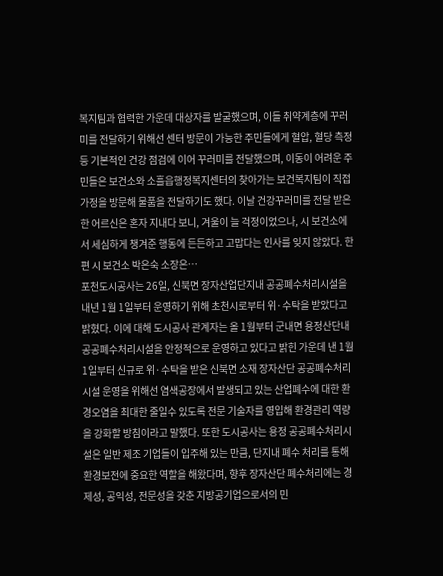복지팀과 협력한 가운데 대상자를 발굴했으며, 이들 취약계층에 꾸러미를 전달하기 위해선 센터 방문이 가능한 주민들에게 혈압, 혈당 측정 등 기본적인 건강 점검에 이어 꾸러미를 전달했으며, 이동이 어려운 주민들은 보건소와 소흘읍행정복지센터의 찾아가는 보건복지팀이 직접 가정을 방문해 물품을 전달하기도 했다. 이날 건강꾸러미를 전달 받은 한 어르신은 혼자 지내다 보니, 겨울이 늘 걱정이었으나, 시 보건소에서 세심하게 챙겨준 행동에 든든하고 고맙다는 인사를 잊지 않았다. 한편 시 보건소 박은숙 소장은…
포천도시공사는 26일, 신북면 장자산업단지내 공공폐수처리시설을 내년 1월 1일부터 운영하기 위해 초천시로부터 위·수탁을 받았다고 밝혔다. 이에 대해 도시공사 관계자는 올 1월부터 군내면 용정산단내 공공폐수처리시설을 안정적으로 운영하고 있다고 밝힌 가운데 낸 1월 1일부터 신규로 위·수탁을 받은 신북면 소재 장자산단 공공폐수처리시설 운영을 위해선 염색공장에서 발생되고 있는 산업폐수에 대한 환경오염을 최대한 줄일수 있도록 전문 기술자를 영입해 환경관리 역량을 강화할 방침이라고 말했다. 또한 도시공사는 용정 공공폐수처리시설은 일반 제조 기업들이 입주해 있는 만큼, 단지내 폐수 처리를 통해 환경보전에 중요한 역할을 해왔다며, 향후 장자산단 폐수처리에는 경제성, 공익성, 전문성을 갖춘 지방공기업으로서의 민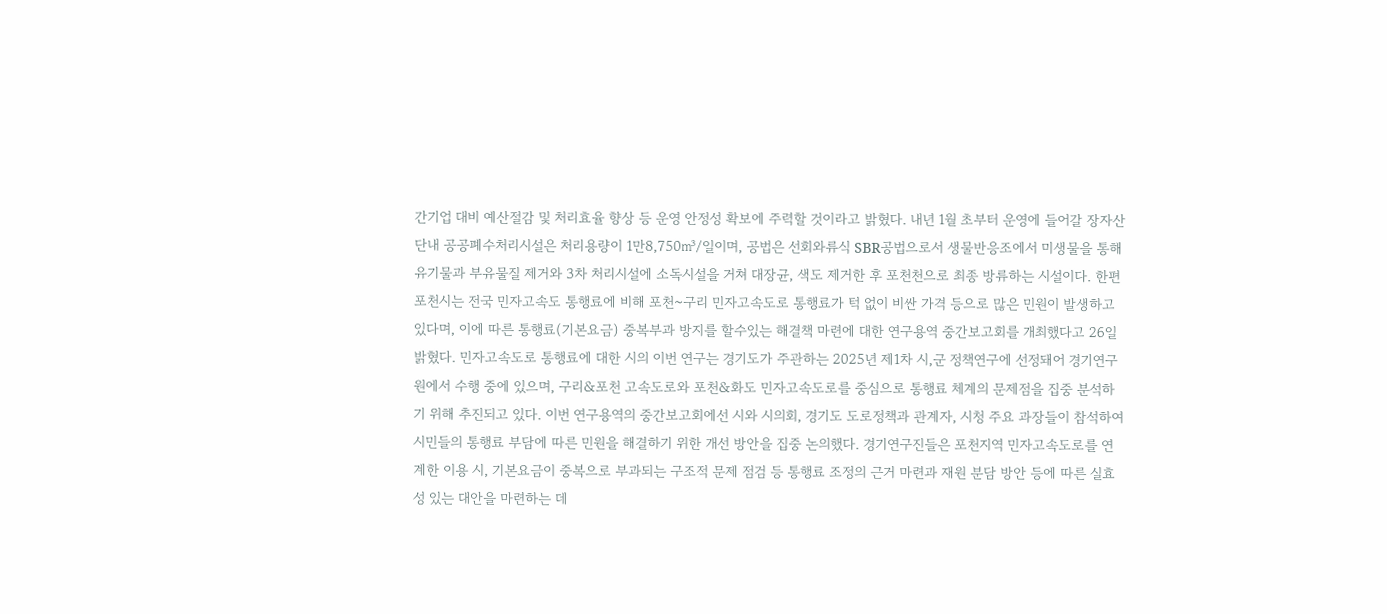간기업 대비 예산절감 및 처리효율 향상 등 운영 안정성 확보에 주력할 것이라고 밝혔다. 내년 1월 초부터 운영에 들어갈 장자산단내 공공폐수처리시설은 처리용량이 1만8,750㎥/일이며, 공법은 선회와류식 SBR공법으로서 생물반응조에서 미생물을 통해 유기물과 부유물질 제거와 3차 처리시설에 소독시설을 거쳐 대장균, 색도 제거한 후 포천천으로 최종 방류하는 시설이다. 한편
포천시는 전국 민자고속도 통행료에 비해 포천~구리 민자고속도로 통행료가 턱 없이 비싼 가격 등으로 많은 민원이 발생하고 있다며, 이에 따른 통행료(기본요금) 중복부과 방지를 할수있는 해결책 마련에 대한 연구용역 중간보고회를 개최했다고 26일 밝혔다. 민자고속도로 통행료에 대한 시의 이번 연구는 경기도가 주관하는 2025년 제1차 시,군 정책연구에 선정돼어 경기연구원에서 수행 중에 있으며, 구리&포천 고속도로와 포천&화도 민자고속도로를 중심으로 통행료 체계의 문제점을 집중 분석하기 위해 추진되고 있다. 이번 연구용역의 중간보고회에선 시와 시의회, 경기도 도로정책과 관계자, 시청 주요 과장들이 참석하여 시민들의 통행료 부담에 따른 민원을 해결하기 위한 개선 방안을 집중 논의했다. 경기연구진들은 포천지역 민자고속도로를 연계한 이용 시, 기본요금이 중복으로 부과되는 구조적 문제 점검 등 통행료 조정의 근거 마련과 재원 분담 방안 등에 따른 실효성 있는 대안을 마련하는 데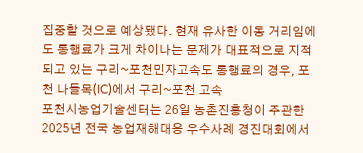집중할 것으로 예상됐다. 현재 유사한 이동 거리임에도 통행료가 크게 차이나는 문제가 대표적으로 지적되고 있는 구리~포천민자고속도 통행료의 경우, 포천 나들목(IC)에서 구리~포천 고속
포천시농업기술센터는 26일 농촌진흥청이 주관한 2025년 전국 농업재해대응 우수사례 경진대회에서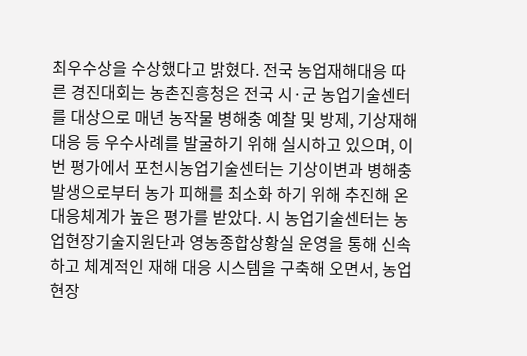최우수상을 수상했다고 밝혔다. 전국 농업재해대응 따른 경진대회는 농촌진흥청은 전국 시·군 농업기술센터를 대상으로 매년 농작물 병해충 예찰 및 방제, 기상재해 대응 등 우수사례를 발굴하기 위해 실시하고 있으며, 이번 평가에서 포천시농업기술센터는 기상이변과 병해충 발생으로부터 농가 피해를 최소화 하기 위해 추진해 온 대응체계가 높은 평가를 받았다. 시 농업기술센터는 농업현장기술지원단과 영농종합상황실 운영을 통해 신속하고 체계적인 재해 대응 시스템을 구축해 오면서, 농업현장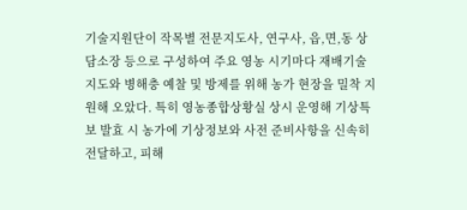기술지원단이 작목별 전문지도사, 연구사, 읍,면,동 상담소장 등으로 구성하여 주요 영농 시기마다 재배기술 지도와 병해충 예찰 및 방제를 위해 농가 현장을 밀착 지원해 오았다. 특히 영농종합상황실 상시 운영해 기상특보 발효 시 농가에 기상정보와 사전 준비사항을 신속히 전달하고, 피해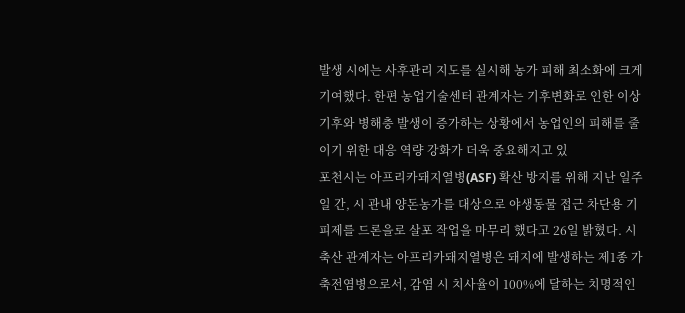발생 시에는 사후관리 지도를 실시해 농가 피해 최소화에 크게 기여했다. 한편 농업기술센터 관계자는 기후변화로 인한 이상기후와 병해충 발생이 증가하는 상황에서 농업인의 피해를 줄이기 위한 대응 역량 강화가 더욱 중요해지고 있
포천시는 아프리카돼지열병(ASF) 확산 방지를 위해 지난 일주일 간, 시 관내 양돈농가를 대상으로 야생동물 접근 차단용 기피제를 드론을로 살포 작업을 마무리 했다고 26일 밝혔다. 시 축산 관계자는 아프리카돼지열병은 돼지에 발생하는 제1종 가축전염병으로서, 감염 시 치사율이 100%에 달하는 치명적인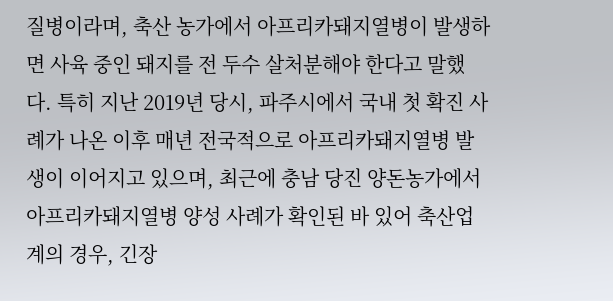질병이라며, 축산 농가에서 아프리카돼지열병이 발생하면 사육 중인 돼지를 전 두수 살처분해야 한다고 말했다. 특히 지난 2019년 당시, 파주시에서 국내 첫 확진 사례가 나온 이후 매년 전국적으로 아프리카돼지열병 발생이 이어지고 있으며, 최근에 충남 당진 양돈농가에서아프리카돼지열병 양성 사례가 확인된 바 있어 축산업계의 경우, 긴장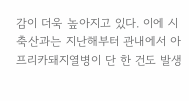감이 더욱 높아지고 있다. 이에 시 축산과는 지난해부터 관내에서 아프리카돼지열병이 단 한 건도 발생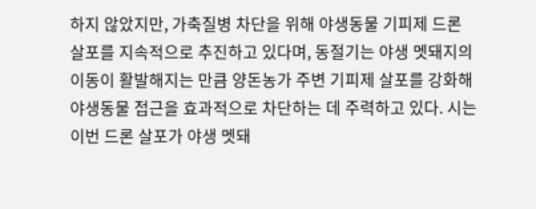하지 않았지만, 가축질병 차단을 위해 야생동물 기피제 드론 살포를 지속적으로 추진하고 있다며, 동절기는 야생 멧돼지의 이동이 활발해지는 만큼 양돈농가 주변 기피제 살포를 강화해 야생동물 접근을 효과적으로 차단하는 데 주력하고 있다. 시는 이번 드론 살포가 야생 멧돼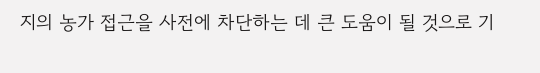지의 농가 접근을 사전에 차단하는 데 큰 도움이 될 것으로 기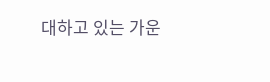대하고 있는 가운